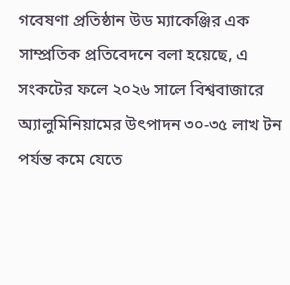গবেষণা প্রতিষ্ঠান উড ম্যাকেঞ্জির এক সাম্প্রতিক প্রতিবেদনে বলা হয়েছে, এ সংকটের ফলে ২০২৬ সালে বিশ্ববাজারে অ্যালুমিনিয়ামের উৎপাদন ৩০-৩৫ লাখ টন পর্যন্ত কমে যেতে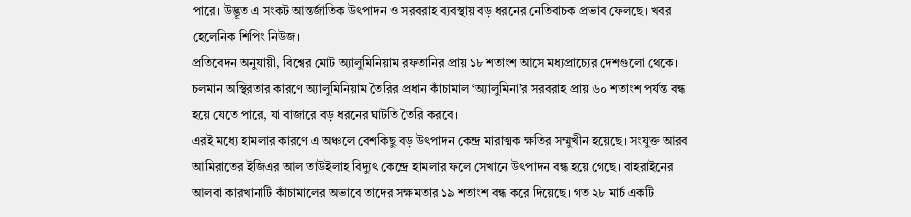পারে। উদ্ভূত এ সংকট আন্তর্জাতিক উৎপাদন ও সরবরাহ ব্যবস্থায় বড় ধরনের নেতিবাচক প্রভাব ফেলছে। খবর হেলেনিক শিপিং নিউজ।
প্রতিবেদন অনুযায়ী, বিশ্বের মোট অ্যালুমিনিয়াম রফতানির প্রায় ১৮ শতাংশ আসে মধ্যপ্রাচ্যের দেশগুলো থেকে। চলমান অস্থিরতার কারণে অ্যালুমিনিয়াম তৈরির প্রধান কাঁচামাল ‘অ্যালুমিনা’র সরবরাহ প্রায় ৬০ শতাংশ পর্যন্ত বন্ধ হয়ে যেতে পারে, যা বাজারে বড় ধরনের ঘাটতি তৈরি করবে।
এরই মধ্যে হামলার কারণে এ অঞ্চলে বেশকিছু বড় উৎপাদন কেন্দ্র মারাত্মক ক্ষতির সম্মুখীন হয়েছে। সংযুক্ত আরব আমিরাতের ইজিএর আল তাউইলাহ বিদ্যুৎ কেন্দ্রে হামলার ফলে সেখানে উৎপাদন বন্ধ হয়ে গেছে। বাহরাইনের আলবা কারখানাটি কাঁচামালের অভাবে তাদের সক্ষমতার ১৯ শতাংশ বন্ধ করে দিয়েছে। গত ২৮ মার্চ একটি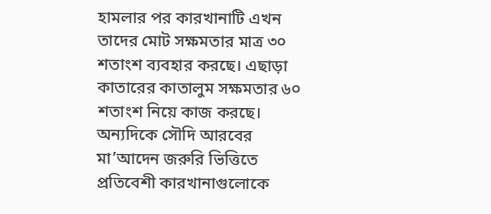হামলার পর কারখানাটি এখন তাদের মোট সক্ষমতার মাত্র ৩০ শতাংশ ব্যবহার করছে। এছাড়া কাতারের কাতালুম সক্ষমতার ৬০ শতাংশ নিয়ে কাজ করছে। অন্যদিকে সৌদি আরবের মা’আদেন জরুরি ভিত্তিতে প্রতিবেশী কারখানাগুলোকে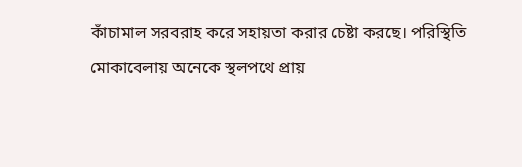কাঁচামাল সরবরাহ করে সহায়তা করার চেষ্টা করছে। পরিস্থিতি মোকাবেলায় অনেকে স্থলপথে প্রায়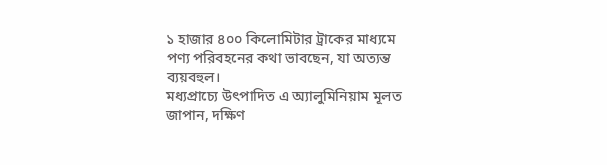১ হাজার ৪০০ কিলোমিটার ট্রাকের মাধ্যমে পণ্য পরিবহনের কথা ভাবছেন, যা অত্যন্ত ব্যয়বহুল।
মধ্যপ্রাচ্যে উৎপাদিত এ অ্যালুমিনিয়াম মূলত জাপান, দক্ষিণ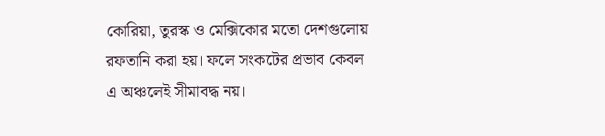কোরিয়া, তুরস্ক ও মেক্সিকোর মতো দেশগুলোয় রফতানি করা হয়। ফলে সংকটের প্রভাব কেবল এ অঞ্চলেই সীমাবদ্ধ নয়।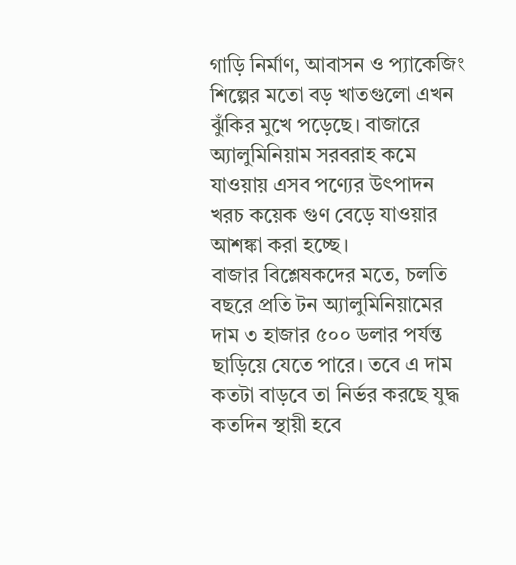গাড়ি নির্মাণ, আবাসন ও প্যাকেজিং শিল্পের মতো বড় খাতগুলো এখন ঝুঁকির মুখে পড়েছে। বাজারে অ্যালুমিনিয়াম সরবরাহ কমে যাওয়ায় এসব পণ্যের উৎপাদন খরচ কয়েক গুণ বেড়ে যাওয়ার আশঙ্কা করা হচ্ছে।
বাজার বিশ্লেষকদের মতে, চলতি বছরে প্রতি টন অ্যালুমিনিয়ামের দাম ৩ হাজার ৫০০ ডলার পর্যন্ত ছাড়িয়ে যেতে পারে। তবে এ দাম কতটা বাড়বে তা নির্ভর করছে যুদ্ধ কতদিন স্থায়ী হবে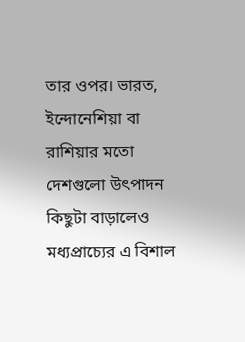তার ওপর। ভারত, ইন্দোনেশিয়া বা রাশিয়ার মতো দেশগুলো উৎপাদন কিছুটা বাড়ালেও মধ্যপ্রাচ্যের এ বিশাল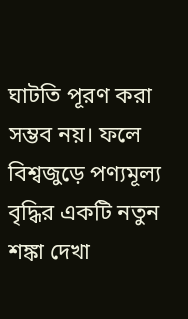ঘাটতি পূরণ করা সম্ভব নয়। ফলে বিশ্বজুড়ে পণ্যমূল্য বৃদ্ধির একটি নতুন শঙ্কা দেখা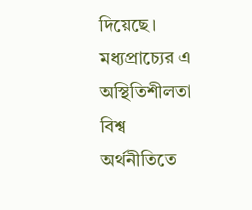দিয়েছে। মধ্যপ্রাচ্যের এ অস্থিতিশীলতা বিশ্ব অর্থনীতিতে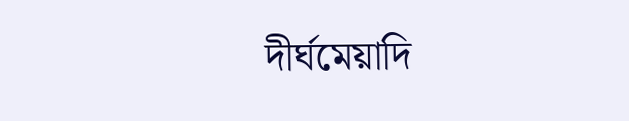দীর্ঘমেয়াদি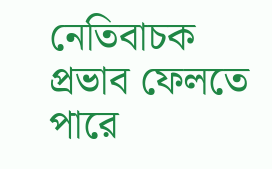নেতিবাচক প্রভাব ফেলতে পারে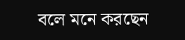বলে মনে করছেন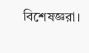বিশেষজ্ঞরা।